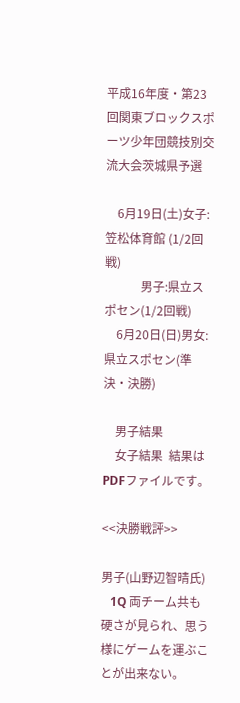平成16年度・第23回関東ブロックスポーツ少年団競技別交流大会茨城県予選

    6月19日(土)女子:笠松体育館 (1/2回戦)
            男子:県立スポセン(1/2回戦)
    6月20日(日)男女:県立スポセン(準決・決勝)

    男子結果
    女子結果  結果はPDFファイルです。

<<決勝戦評>>

男子(山野辺智晴氏)
   1Q 両チーム共も硬さが見られ、思う様にゲームを運ぶことが出来ない。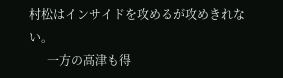村松はインサイドを攻めるが攻めきれない。
      一方の高津も得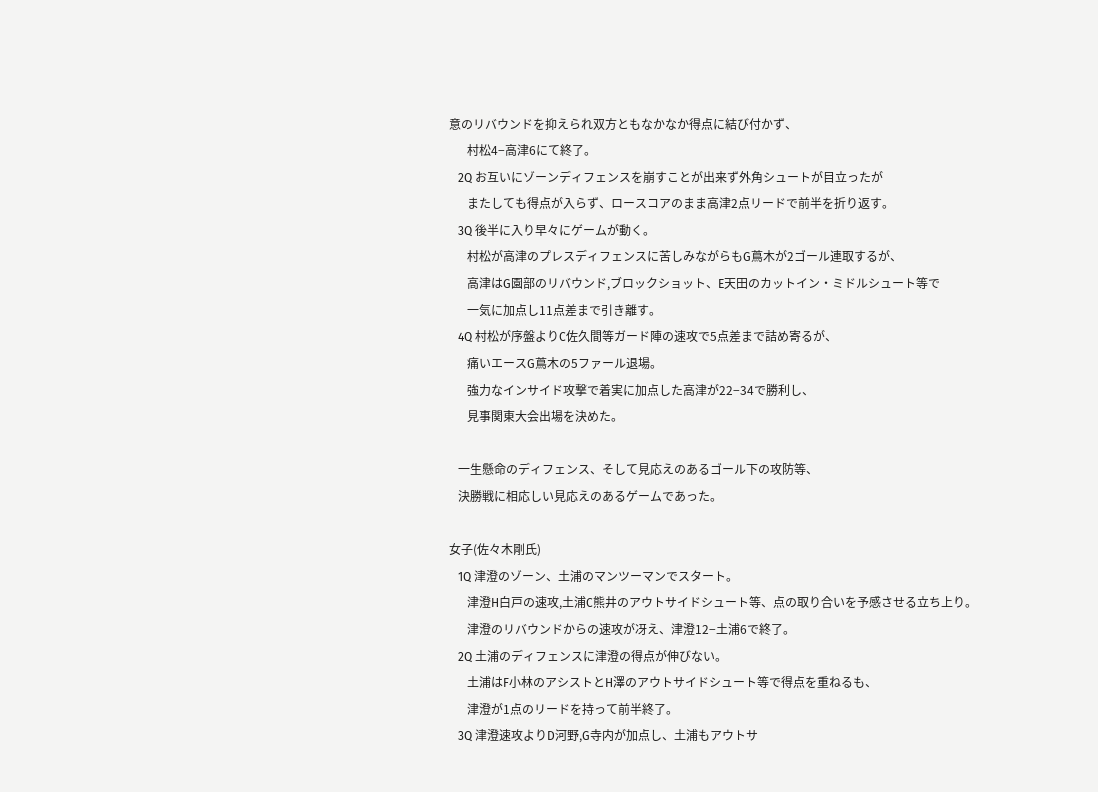意のリバウンドを抑えられ双方ともなかなか得点に結び付かず、
      村松4−高津6にて終了。
   2Q お互いにゾーンディフェンスを崩すことが出来ず外角シュートが目立ったが
      またしても得点が入らず、ロースコアのまま高津2点リードで前半を折り返す。
   3Q 後半に入り早々にゲームが動く。
      村松が高津のプレスディフェンスに苦しみながらもG蔦木が2ゴール連取するが、
      高津はG園部のリバウンド,ブロックショット、E天田のカットイン・ミドルシュート等で
      一気に加点し11点差まで引き離す。
   4Q 村松が序盤よりC佐久間等ガード陣の速攻で5点差まで詰め寄るが、
      痛いエースG蔦木の5ファール退場。
      強力なインサイド攻撃で着実に加点した高津が22−34で勝利し、
      見事関東大会出場を決めた。

   一生懸命のディフェンス、そして見応えのあるゴール下の攻防等、
   決勝戦に相応しい見応えのあるゲームであった。

女子(佐々木剛氏)
   1Q 津澄のゾーン、土浦のマンツーマンでスタート。
      津澄H白戸の速攻,土浦C熊井のアウトサイドシュート等、点の取り合いを予感させる立ち上り。
      津澄のリバウンドからの速攻が冴え、津澄12−土浦6で終了。
   2Q 土浦のディフェンスに津澄の得点が伸びない。
      土浦はF小林のアシストとH澤のアウトサイドシュート等で得点を重ねるも、
      津澄が1点のリードを持って前半終了。
   3Q 津澄速攻よりD河野,G寺内が加点し、土浦もアウトサ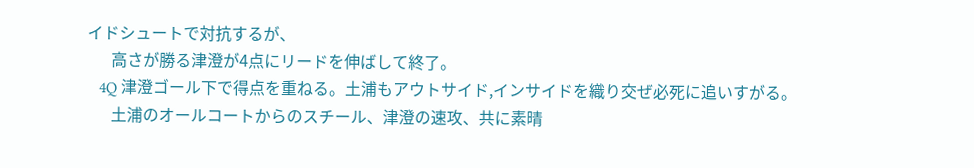イドシュートで対抗するが、
      高さが勝る津澄が4点にリードを伸ばして終了。
   4Q 津澄ゴール下で得点を重ねる。土浦もアウトサイド,インサイドを織り交ぜ必死に追いすがる。
      土浦のオールコートからのスチール、津澄の速攻、共に素晴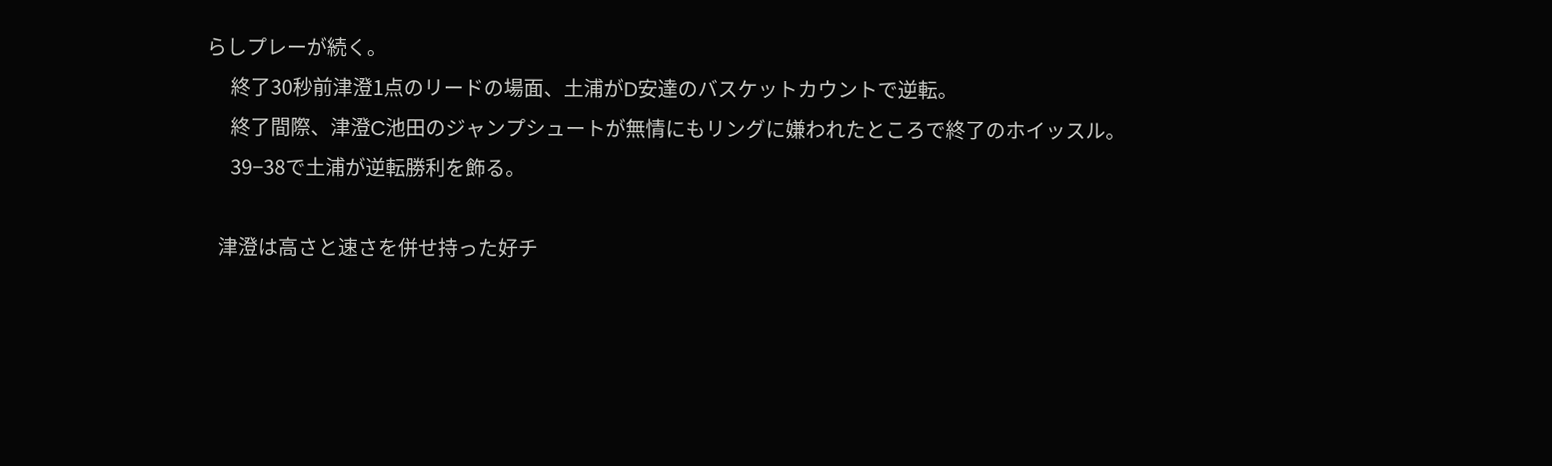らしプレーが続く。
      終了30秒前津澄1点のリードの場面、土浦がD安達のバスケットカウントで逆転。
      終了間際、津澄C池田のジャンプシュートが無情にもリングに嫌われたところで終了のホイッスル。
      39−38で土浦が逆転勝利を飾る。

   津澄は高さと速さを併せ持った好チ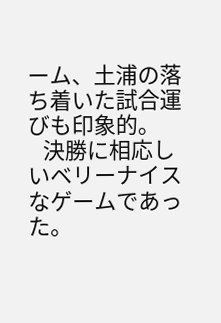ーム、土浦の落ち着いた試合運びも印象的。
   決勝に相応しいベリーナイスなゲームであった。